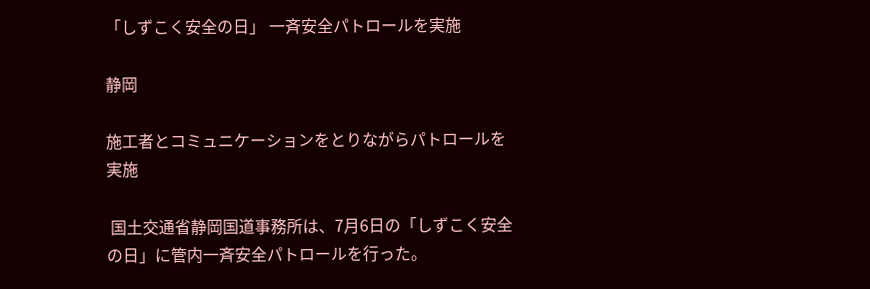「しずこく安全の日」 一斉安全パトロールを実施

静岡

施工者とコミュニケーションをとりながらパトロールを実施

 国土交通省静岡国道事務所は、7月6日の「しずこく安全の日」に管内一斉安全パトロールを行った。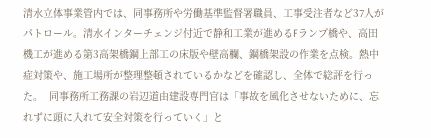清水立体事業管内では、同事務所や労働基準監督署職員、工事受注者など37人がパトロール。清水インターチェンジ付近で静和工業が進めるFランプ橋や、高田機工が進める第3高架橋鋼上部工の床版や壁高欄、鋼橋架設の作業を点検。熱中症対策や、施工場所が整理整頓されているかなどを確認し、全体で総評を行った。  同事務所工務課の岩辺道由建設専門官は「事故を風化させないために、忘れずに頭に入れて安全対策を行っていく」と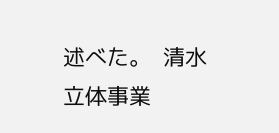述べた。  清水立体事業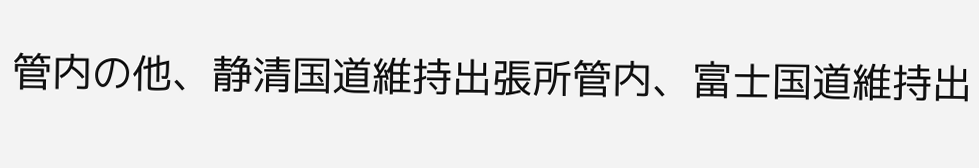管内の他、静清国道維持出張所管内、富士国道維持出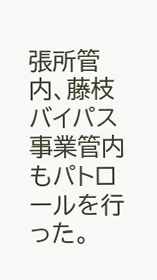張所管内、藤枝バイパス事業管内もパトロールを行った。